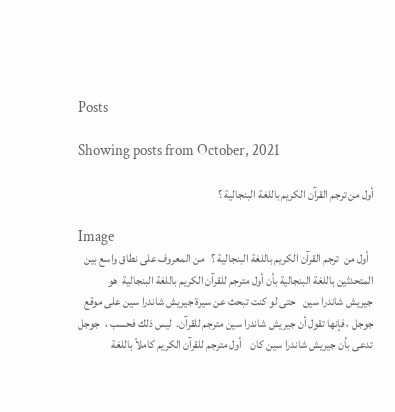Posts

Showing posts from October, 2021

أول من ترجم القرآن الکریم باللغة البنجالية ؟

Image
  أول من  ترجم القرآن الکریم باللغة البنجالية ؟   من المعروف على نطاق واسع بين المتحدثين باللغة البنجالية بأن أول مترجم للقرآن الكريم باللغة البنجالية  هو    جيريش شاندرا سين   حتى لو كنت تبحث عن سيرة جيريش شاندرا سين على موقع جوجل ، فإنها تقول أن جيريش شاندرا سين مترجم للقرآن.  ليس ذلك فحسب ،  جوجل تدعى بأن جيريش شاندرا سين كان    أول مترجم للقرآن الكريم كاملاً باللغة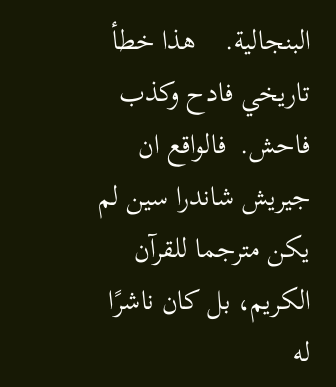البنجالية.    هذا خطأ تاريخي فادح وكذب فاحش.  فالواقع ان جيريش شاندرا سين لم يكن مترجما للقرآن  الكريم، بل كان ناشرًا له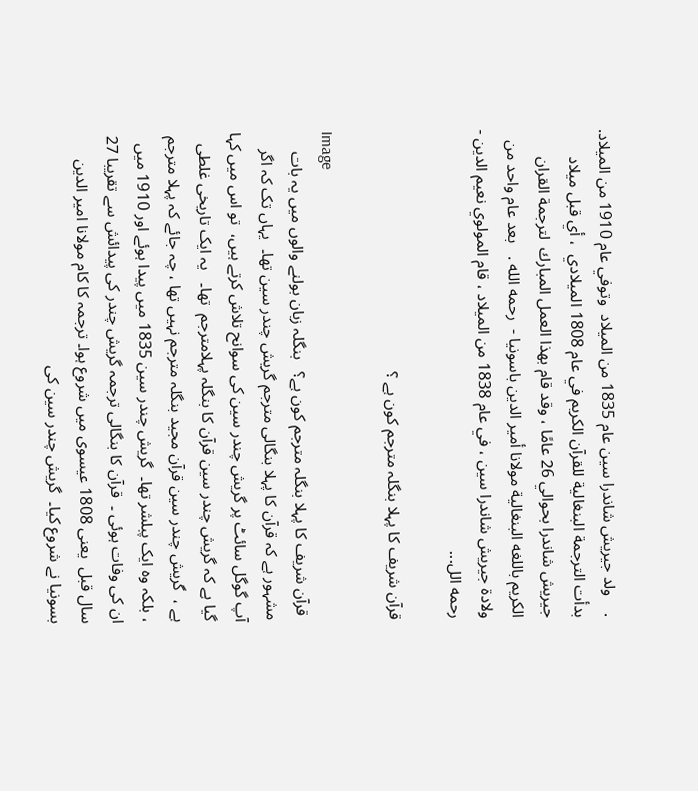.    ولد جيريش شاندرا سين عام 1835 من الميلاد  وتوفي عام 1910 من الميلاد.  بدأت الترجمة البنغالية للقرآن الكريم في عام 1808 الميلادي  ، أي قبل ميلاد جيريش شاندرا بحوالي 26 عامًا ، وقد قام بهذا العمل المبارك  لترجمة القران الكريم باللغه البنغالية مولانا أمير الدين باسونيا -  رحمه الله .   بعد عام واحد من ولادة جيريش شاندرا سين ، في عام 1838 من الميلاد ، قام المولوي نعيم الدين - رحمه الل...

قرآن شریف کا پہلا بنگلہ مترجم کون ہے ؟

Image
 قرآن شریف کا پہلا بنگلہ مترجم کون ہے؟   بنگلہ زبان بولنے والوں میں یہ بات مشہور ہے کہ قرآن کا پہلا بنگالی مترجم گریش چندر سین تھا۔  یہاں تک کہ اگر آپ گوگل سائٹ پر گریش چندر سین کی سوانح تلاش کرتے ہیں،  تو اس میں کہا گیا ہے کہ گریش چندر سین قرآن کا بنگلہ پہلامترجم  تھا۔   یہ ایک تاریخی غلطی ہے ،  گریش چندر سین قرآن مجید بنگلہ مترجم نہیں تھا ، چہ جائے کہ پہلا مترجم ، بلکہ وہ ایک پبلشر تھا۔  گریش چندر سین 1835 میں پیدا ہوئے اور 1910 میں ان کی وفات ہوئی ۔  قرآن کا بنگالی ترجمہ گریش چندر کی پیدائش سے تقریبا 27 سال قبل  یعنی 1808 عیسوی میں شروع ہوا۔ ترجمہ کا کام مولانا امیر الدین بسونیا نے شروع کیا۔  گریش چندر سین کی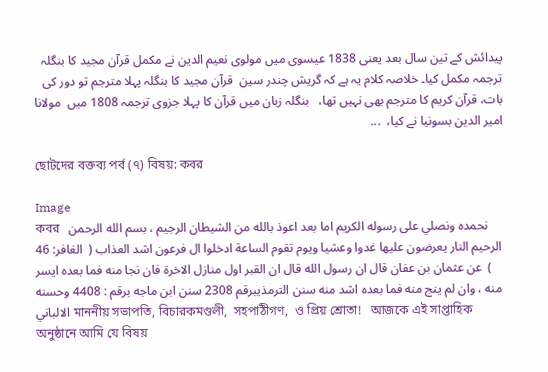پیدائش کے تین سال بعد یعنی 1838 عیسوی میں مولوی نعیم الدین نے مکمل قرآن مجید کا بنگلہ ترجمہ مکمل کیا۔ خلاصہ کلام یہ ہے کہ گریش چندر سین  قرآن مجید کا بنگلہ پہلا مترجم تو دور کی بات، قرآن کریم کا مترجم بھی نہیں تھا،   بنگلہ زبان میں قرآن کا پہلا جزوی ترجمہ 1808 میں  مولانا امیر الدین بسونیا نے کیا،  ...

ছোটদের বক্তব্য পর্ব (৭) বিষয়: কবর

Image
কবর   نحمده ونصلي على رسوله الكريم اما بعد اعوذ بالله من الشيطان الرجيم ، بسم الله الرحمن الرحيم النار يعرضون عليها غدوا وعشيا ويوم تقوم الساعة ادخلوا ال فرعون اشد العذاب (  الغافر: 46 )  عن عثمان بن عفان قال ان رسول الله قال ان القبر اول منازل الاخرة فان نجا منه فما بعده ايسر منه ، وان لم ينج منه فما بعده اشد منه سنن الترمذيبرقم 2308 سنن ابن ماجه برقم : 4408 وحسنه الالباني মাননীয় সভাপতি, বিচারকমণ্ডলী,  সহপাঠীগণ,  ও প্রিয় শ্রোতা!   আজকে এই সাপ্তাহিক অনুষ্ঠানে আমি যে বিষয়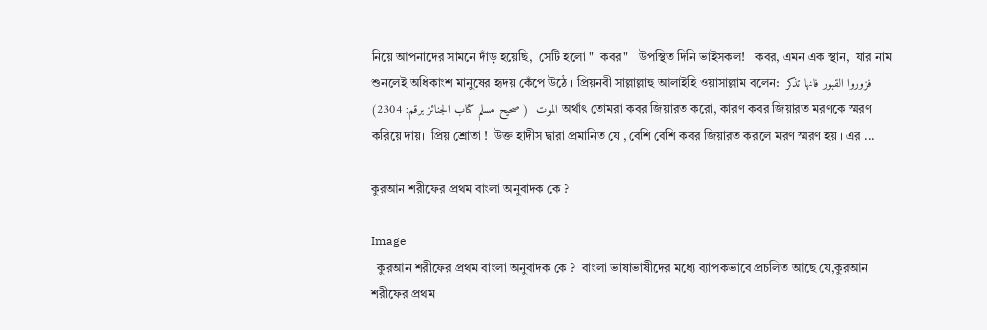নিয়ে আপনাদের সামনে দাঁড় হয়েছি,  সেটি হলো "  কবর"   উপস্থিত দিনি ভাইসকল!   কবর, এমন এক স্থান,  যার নাম শুনলেই অধিকাংশ মানুষের হৃদয় কেঁপে উঠে । প্রিয়নবী সাল্লাল্লাহু আলাইহি ওয়াসাল্লাম বলেন:  فزوروا القبور فانها تذكر الموت  ( صحيح مسلم كتاب الجنائز برقم: 2304) অর্থাৎ তোমরা কবর জিয়ারত করো, কারণ কবর জিয়ারত মরণকে স্মরণ করিয়ে দায়।  প্রিয় শ্রোতা !  উক্ত হাদীস দ্বারা প্রমানিত যে , বেশি বেশি কবর জিয়ারত করলে মরণ স্মরণ হয় । এর ...

কুরআন শরীফের প্রথম বাংলা অনুবাদক কে ?

Image
  কুরআন শরীফের প্রথম বাংলা অনুবাদক কে ?  বাংলা ভাষাভাষীদের মধ্যে ব্যাপকভাবে প্রচলিত আছে যে,কুরআন শরীফের প্রথম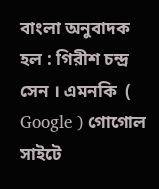বাংলা অনুবাদক হল : গিরীশ চন্দ্র সেন । এমনকি  ( Google ) গোগোল সাইটে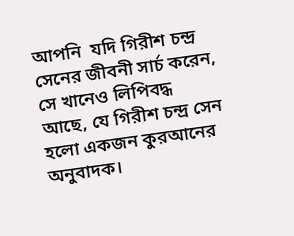আপনি  যদি গিরীশ চন্দ্র সেনের জীবনী সার্চ করেন, সে খানেও লিপিবদ্ধ আছে, যে গিরীশ চন্দ্র সেন হলো একজন কুরআনের অনুবাদক।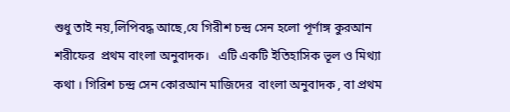শুধু তাই নয়,লিপিবদ্ধ আছে,যে গিরীশ চন্দ্র সেন হলো পূর্ণাঙ্গ কুরআন শরীফের  প্রথম বাংলা অনুবাদক।   এটি একটি ইতিহাসিক ভূল ও মিথ্যা কথা । গিরিশ চন্দ্র সেন কোরআন মাজিদের  বাংলা অনুবাদক , বা প্রথম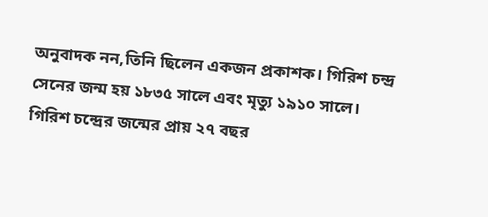অনুবাদক নন,তিনি ছিলেন একজন প্রকাশক। গিরিশ চন্দ্র সেনের জন্ম হয় ১৮৩৫ সালে এবং মৃত্যু ১৯১০ সালে। গিরিশ চন্দ্রের জন্মের প্রায় ২৭ বছর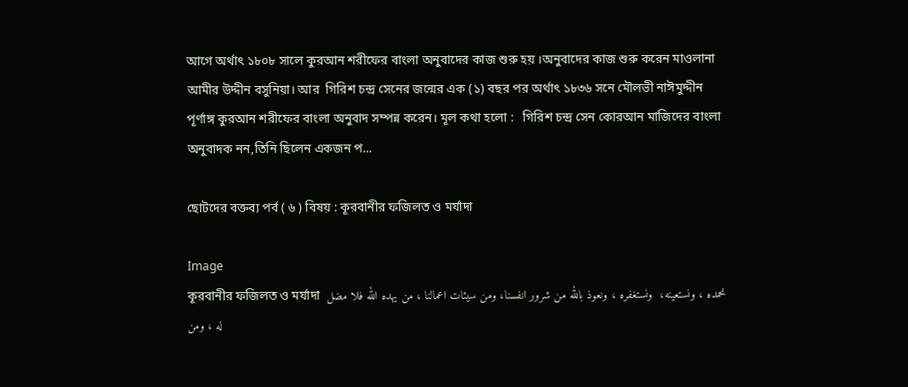আগে অর্থাৎ ১৮০৮ সালে কুরআন শরীফের বাংলা অনুবাদের কাজ শুরু হয় ।অনুবাদের কাজ শুরু করেন মাওলানা আমীর উদ্দীন বসুনিয়া। আর  গিরিশ চন্দ্র সেনের জন্মের এক (১) বছর পর অর্থাৎ ১৮৩৬ সনে মৌলভী নাঈমুদ্দীন পূর্ণাঙ্গ কুরআন শরীফের বাংলা অনুবাদ সম্পন্ন করেন। মূল কথা হলো :   গিরিশ চন্দ্র সেন কোরআন মাজিদের বাংলা অনুবাদক নন,তিনি ছিলেন একজন প...

ছোটদের বক্তব্য পর্ব ( ৬ ) বিষয় : কূরবানীর ফজিলত ও মর্যাদা

Image
কূরবানীর ফজিলত ও মর্যাদা  نحمده ، ونستعينه،  ونستغفره ، ونعوذ بالله من شرور انفسنا، ومن سيئات اعمالنا ، من يهده الله فلا مضل له ، ومن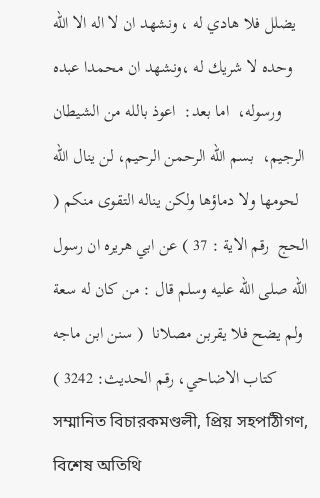يضلل فلا هادي له ، ونشهد ان لا اله الا الله وحده لا شريك له ،ونشهد ان محمدا عبده ورسوله،  اما بعد:  اعوذ بالله من الشيطان الرجيم،  بسم الله الرحمن الرحيم، لن ينال الله لحومها ولا دماؤها ولكن يناله التقوى منكم ( الحج  رقم الاية : 37 ) عن ابي هريره ان رسول الله صلى الله عليه وسلم قال : من كان له سعة ولم يضح فلا يقربن مصلانا  ( سنن ابن ماجه كتاب الاضاحي، رقم الحديث: 3242 ) সম্মানিত বিচারকমণ্ডলী, প্রিয় সহপাঠীগণ, বিশেষ অতিথি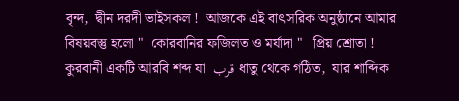বৃন্দ,  দ্বীন দরদী ভাইসকল !  আজকে এই বাৎসরিক অনুষ্ঠানে আমার বিষয়বস্তু হলো "  কোরবানির ফজিলত ও মর্যাদা "   প্রিয় শ্রোতা !  কুরবানী একটি আরবি শব্দ যা  قرب ধাতু থেকে গঠিত,  যার শাব্দিক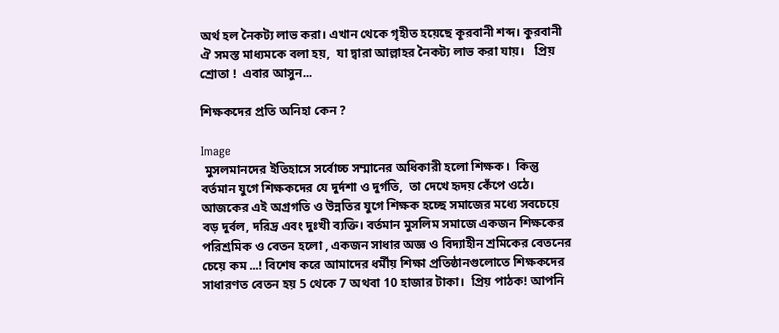অর্থ হল নৈকট্য লাভ করা। এখান থেকে গৃহীত হয়েছে কূরবানী শব্দ। কুরবানী ঐ সমস্ত মাধ্যমকে বলা হয়,  যা দ্বারা আল্লাহর নৈকট্য লাভ করা যায়।   প্রিয় শ্রোতা !  এবার আসুন...

শিক্ষকদের প্রতি অনিহা কেন ?

Image
 মুসলমানদের ইতিহাসে সর্বোচ্চ সম্মানের অধিকারী হলো শিক্ষক।  কিন্তু বর্তমান যুগে শিক্ষকদের যে দুর্দশা ও দুর্গতি,  তা দেখে হৃদয় কেঁপে ওঠে। আজকের এই অগ্রগতি ও উন্নতির যুগে শিক্ষক হচ্ছে সমাজের মধ্যে সবচেয়ে বড় দুর্বল, দরিদ্র এবং দুঃখী ব্যক্তি। বর্তমান মুসলিম সমাজে একজন শিক্ষকের পরিশ্রমিক ও বেতন হলো , একজন সাধার অজ্ঞ ও বিদ্যাহীন শ্রমিকের বেতনের চেয়ে কম ...! বিশেষ করে আমাদের ধর্মীয় শিক্ষা প্রতিষ্ঠানগুলোতে শিক্ষকদের সাধারণত বেতন হয় 5 থেকে 7 অথবা 10 হাজার টাকা।  প্রিয় পাঠক! আপনি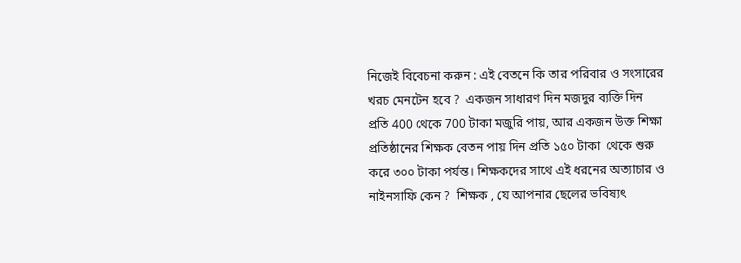নিজেই বিবেচনা করুন : এই বেতনে কি তার পরিবার ও সংসারের খরচ মেনটেন হবে ?  একজন সাধারণ দিন মজদুর ব্যক্তি দিন প্রতি 400 থেকে 700 টাকা মজুরি পায়, আর একজন উক্ত শিক্ষা প্রতিষ্ঠানের শিক্ষক বেতন পায় দিন প্রতি ১৫০ টাকা  থেকে শুরু করে ৩০০ টাকা পর্যন্ত। শিক্ষকদের সাথে এই ধরনের অত্যাচার ও  নাইনসাফি কেন ?  শিক্ষক , যে আপনার ছেলের ভবিষ্যৎ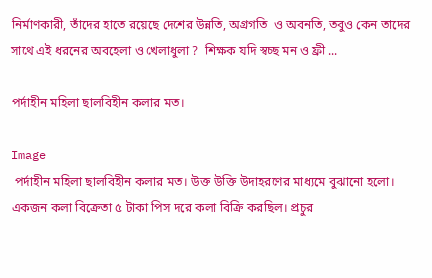নির্মাণকারী, তাঁদের হাতে রয়েছে দেশের উন্নতি, অগ্রগতি  ও অবনতি, তবুও কেন তাদের সাথে এই ধরনের অবহেলা ও খেলাধুলা ?  শিক্ষক যদি স্বচ্ছ মন ও ফ্রী ...

পর্দাহীন মহিলা ছালবিহীন কলার মত।

Image
 পর্দাহীন মহিলা ছালবিহীন কলার মত। উক্ত উক্তি উদাহরণের মাধ্যমে বুঝানো হলো। একজন কলা বিক্রেতা ৫ টাকা পিস দরে কলা বিক্রি করছিল। প্রচুর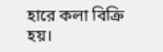হারে কলা বিক্রি হয়।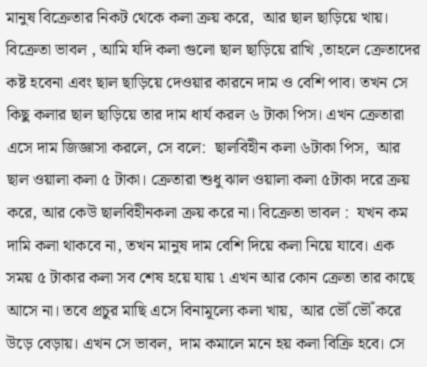মানুষ বিক্রেতার নিকট থেকে কলা ক্রয় করে,  আর ছাল ছাড়িয়ে খায়।  বিক্রেতা ভাবল , আমি যদি কলা গুলো ছাল ছাড়িয়ে রাখি ,তাহলে ক্রেতাদের কষ্ট হবেনা এবং ছাল ছাড়িয়ে দেওয়ার কারনে দাম ও বেশি পাব। তখন সে কিছু কলার ছাল ছাড়িয়ে তার দাম ধার্য করল ৬ টাকা পিস। এখন ক্রেতারা এসে দাম জিজ্ঞাসা করলে, সে বলে:  ছালবিহীন কলা ৬টাকা পিস,  আর ছাল ওয়ালা কলা ৫ টাকা। ক্রেতারা শুধু ঝাল ওয়ালা কলা ৫টাকা দরে ক্রয় করে, আর কেউ ছালবিহীনকলা ক্রয় করে না। বিক্রেতা ভাবল :  যখন কম দামি কলা থাকবে না, তখন মানুষ দাম বেশি দিয়ে কলা নিয়ে যাবে। এক সময় ৫ টাকার কলা সব শেষ হয়ে যায় ৷ এখন আর কোন ক্রেতা তার কাছে আসে না। তবে প্রচুর মাছি এসে বিনামূল্যে কলা খায়,  আর ভৌঁ ভৌঁ করে উড়ে বেড়ায়। এখন সে ভাবল,  দাম কমালে মনে হয় কলা বিক্রি হবে। সে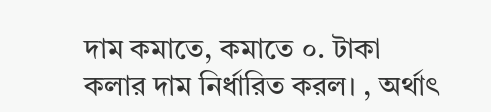দাম কমাতে, কমাতে ০. টাকা কলার দাম নির্ধারিত করল। , অর্থাৎ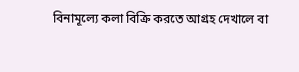বিনামূল্যে কলা বিক্রি করতে আগ্রহ দেখালে বা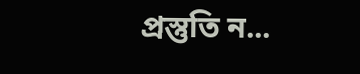প্রস্তুতি ন...